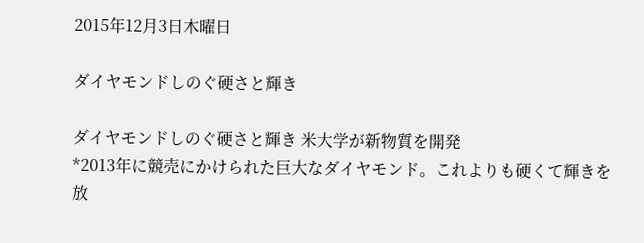2015年12月3日木曜日

ダイヤモンドしのぐ硬さと輝き

ダイヤモンドしのぐ硬さと輝き 米大学が新物質を開発
*2013年に競売にかけられた巨大なダイヤモンド。これよりも硬くて輝きを放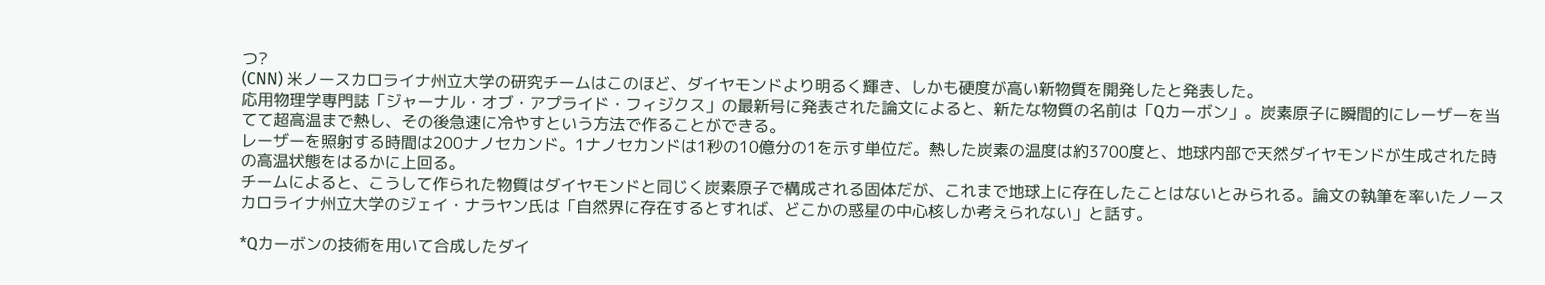つ?
(CNN) 米ノースカロライナ州立大学の研究チームはこのほど、ダイヤモンドより明るく輝き、しかも硬度が高い新物質を開発したと発表した。
応用物理学専門誌「ジャーナル・オブ・アプライド・フィジクス」の最新号に発表された論文によると、新たな物質の名前は「Qカーボン」。炭素原子に瞬間的にレーザーを当てて超高温まで熱し、その後急速に冷やすという方法で作ることができる。
レーザーを照射する時間は200ナノセカンド。1ナノセカンドは1秒の10億分の1を示す単位だ。熱した炭素の温度は約3700度と、地球内部で天然ダイヤモンドが生成された時の高温状態をはるかに上回る。
チームによると、こうして作られた物質はダイヤモンドと同じく炭素原子で構成される固体だが、これまで地球上に存在したことはないとみられる。論文の執筆を率いたノースカロライナ州立大学のジェイ・ナラヤン氏は「自然界に存在するとすれば、どこかの惑星の中心核しか考えられない」と話す。

*Qカーボンの技術を用いて合成したダイ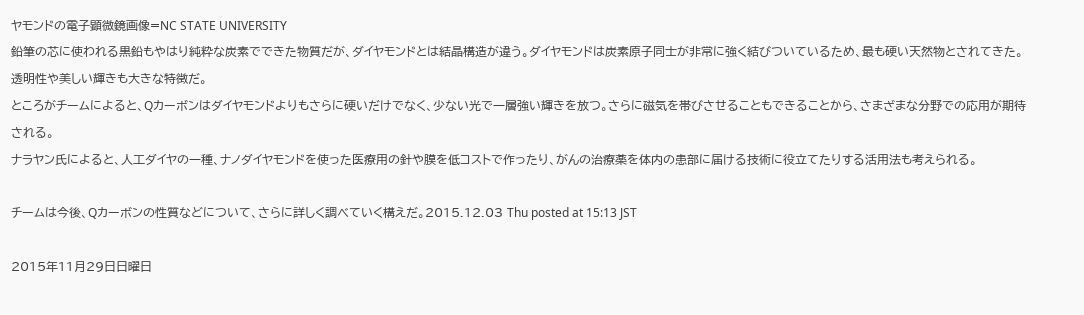ヤモンドの電子顕微鏡画像=NC STATE UNIVERSITY
鉛筆の芯に使われる黒鉛もやはり純粋な炭素でできた物質だが、ダイヤモンドとは結晶構造が違う。ダイヤモンドは炭素原子同士が非常に強く結びついているため、最も硬い天然物とされてきた。透明性や美しい輝きも大きな特徴だ。
ところがチームによると、Qカーボンはダイヤモンドよりもさらに硬いだけでなく、少ない光で一層強い輝きを放つ。さらに磁気を帯びさせることもできることから、さまざまな分野での応用が期待される。
ナラヤン氏によると、人工ダイヤの一種、ナノダイヤモンドを使った医療用の針や膜を低コストで作ったり、がんの治療薬を体内の患部に届ける技術に役立てたりする活用法も考えられる。

チームは今後、Qカーボンの性質などについて、さらに詳しく調べていく構えだ。2015.12.03 Thu posted at 15:13 JST

2015年11月29日日曜日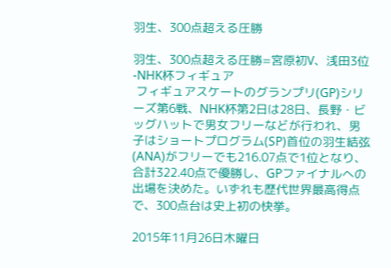羽生、300点超える圧勝

羽生、300点超える圧勝=宮原初V、浅田3位-NHK杯フィギュア
 フィギュアスケートのグランプリ(GP)シリーズ第6戦、NHK杯第2日は28日、長野・ビッグハットで男女フリーなどが行われ、男子はショートプログラム(SP)首位の羽生結弦(ANA)がフリーでも216.07点で1位となり、合計322.40点で優勝し、GPファイナルへの出場を決めた。いずれも歴代世界最高得点で、300点台は史上初の快挙。

2015年11月26日木曜日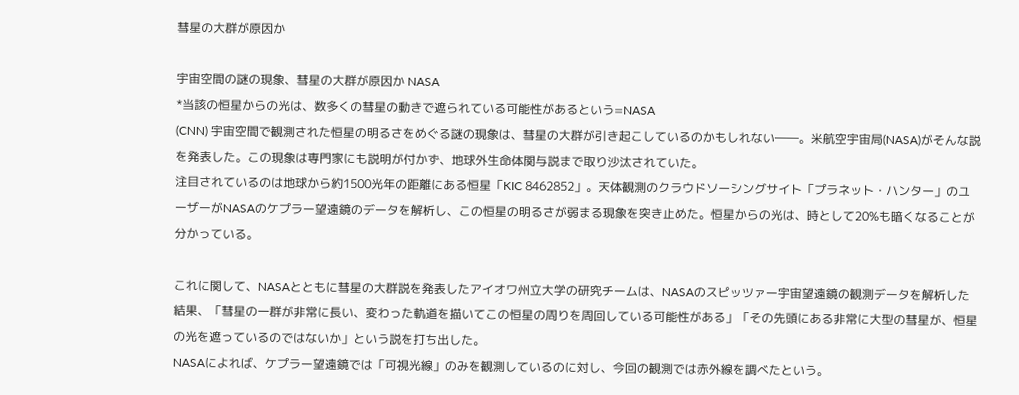彗星の大群が原因か

宇宙空間の謎の現象、彗星の大群が原因か NASA
*当該の恒星からの光は、数多くの彗星の動きで遮られている可能性があるという=NASA
(CNN) 宇宙空間で観測された恒星の明るさをめぐる謎の現象は、彗星の大群が引き起こしているのかもしれない――。米航空宇宙局(NASA)がそんな説を発表した。この現象は専門家にも説明が付かず、地球外生命体関与説まで取り沙汰されていた。
注目されているのは地球から約1500光年の距離にある恒星「KIC 8462852」。天体観測のクラウドソーシングサイト「プラネット・ハンター」のユーザーがNASAのケプラー望遠鏡のデータを解析し、この恒星の明るさが弱まる現象を突き止めた。恒星からの光は、時として20%も暗くなることが分かっている。

これに関して、NASAとともに彗星の大群説を発表したアイオワ州立大学の研究チームは、NASAのスピッツァー宇宙望遠鏡の観測データを解析した結果、「彗星の一群が非常に長い、変わった軌道を描いてこの恒星の周りを周回している可能性がある」「その先頭にある非常に大型の彗星が、恒星の光を遮っているのではないか」という説を打ち出した。
NASAによれば、ケプラー望遠鏡では「可視光線」のみを観測しているのに対し、今回の観測では赤外線を調べたという。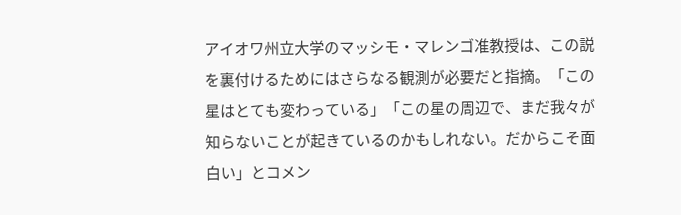アイオワ州立大学のマッシモ・マレンゴ准教授は、この説を裏付けるためにはさらなる観測が必要だと指摘。「この星はとても変わっている」「この星の周辺で、まだ我々が知らないことが起きているのかもしれない。だからこそ面白い」とコメン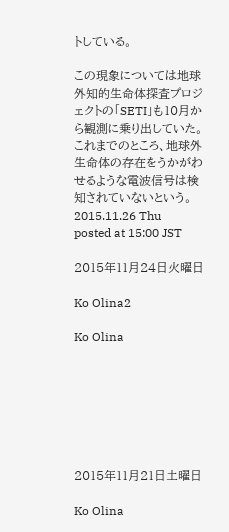トしている。

この現象については地球外知的生命体探査プロジェクトの「SETI」も10月から観測に乗り出していた。これまでのところ、地球外生命体の存在をうかがわせるような電波信号は検知されていないという。2015.11.26 Thu posted at 15:00 JST

2015年11月24日火曜日

Ko Olina2

Ko Olina







2015年11月21日土曜日

Ko Olina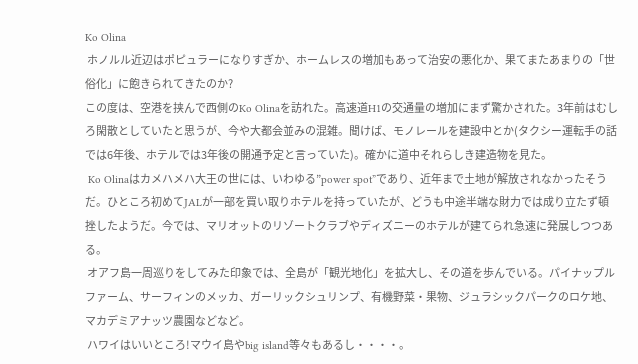Ko Olina
 ホノルル近辺はポピュラーになりすぎか、ホームレスの増加もあって治安の悪化か、果てまたあまりの「世俗化」に飽きられてきたのか?
この度は、空港を挟んで西側のKo Olinaを訪れた。高速道H1の交通量の増加にまず驚かされた。3年前はむしろ閑散としていたと思うが、今や大都会並みの混雑。聞けば、モノレールを建設中とか(タクシー運転手の話では6年後、ホテルでは3年後の開通予定と言っていた)。確かに道中それらしき建造物を見た。
 Ko Olinaはカメハメハ大王の世には、いわゆる”power spot”であり、近年まで土地が解放されなかったそうだ。ひところ初めてJALが一部を買い取りホテルを持っていたが、どうも中途半端な財力では成り立たず頓挫したようだ。今では、マリオットのリゾートクラブやディズニーのホテルが建てられ急速に発展しつつある。
 オアフ島一周巡りをしてみた印象では、全島が「観光地化」を拡大し、その道を歩んでいる。パイナップルファーム、サーフィンのメッカ、ガーリックシュリンプ、有機野菜・果物、ジュラシックパークのロケ地、マカデミアナッツ農園などなど。
 ハワイはいいところ!マウイ島やbig island等々もあるし・・・・。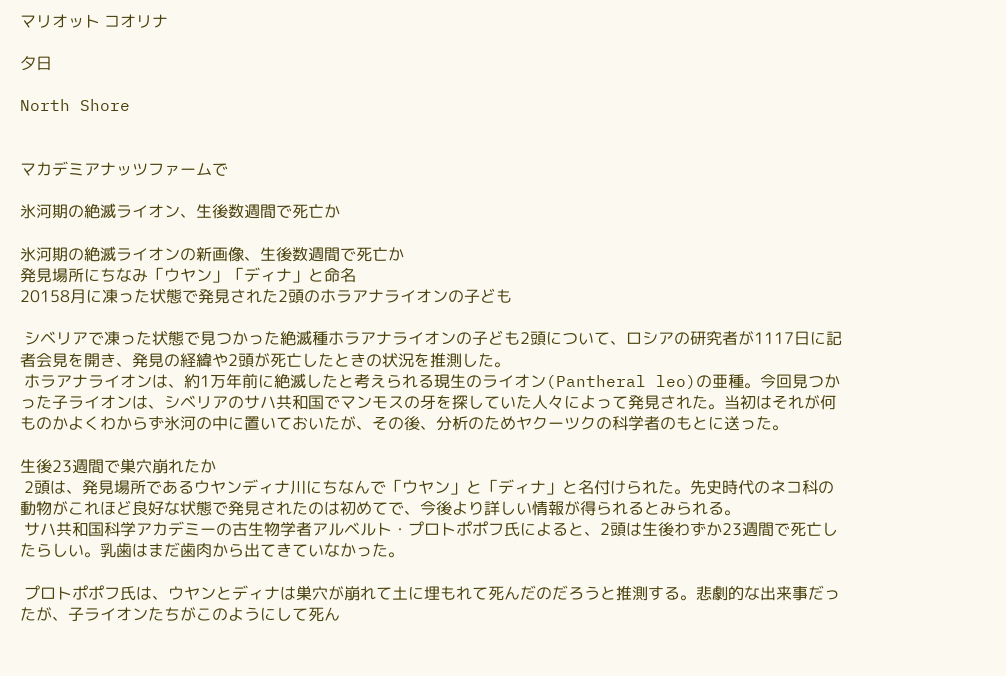マリオット コオリナ

夕日

North Shore


マカデミアナッツファームで

氷河期の絶滅ライオン、生後数週間で死亡か

氷河期の絶滅ライオンの新画像、生後数週間で死亡か
発見場所にちなみ「ウヤン」「ディナ」と命名
20158月に凍った状態で発見された2頭のホラアナライオンの子ども

 シベリアで凍った状態で見つかった絶滅種ホラアナライオンの子ども2頭について、ロシアの研究者が1117日に記者会見を開き、発見の経緯や2頭が死亡したときの状況を推測した。
 ホラアナライオンは、約1万年前に絶滅したと考えられる現生のライオン(Pantheral leo)の亜種。今回見つかった子ライオンは、シベリアのサハ共和国でマンモスの牙を探していた人々によって発見された。当初はそれが何ものかよくわからず氷河の中に置いておいたが、その後、分析のためヤクーツクの科学者のもとに送った。

生後23週間で巣穴崩れたか
 2頭は、発見場所であるウヤンディナ川にちなんで「ウヤン」と「ディナ」と名付けられた。先史時代のネコ科の動物がこれほど良好な状態で発見されたのは初めてで、今後より詳しい情報が得られるとみられる。
 サハ共和国科学アカデミーの古生物学者アルベルト・プロトポポフ氏によると、2頭は生後わずか23週間で死亡したらしい。乳歯はまだ歯肉から出てきていなかった。

 プロトポポフ氏は、ウヤンとディナは巣穴が崩れて土に埋もれて死んだのだろうと推測する。悲劇的な出来事だったが、子ライオンたちがこのようにして死ん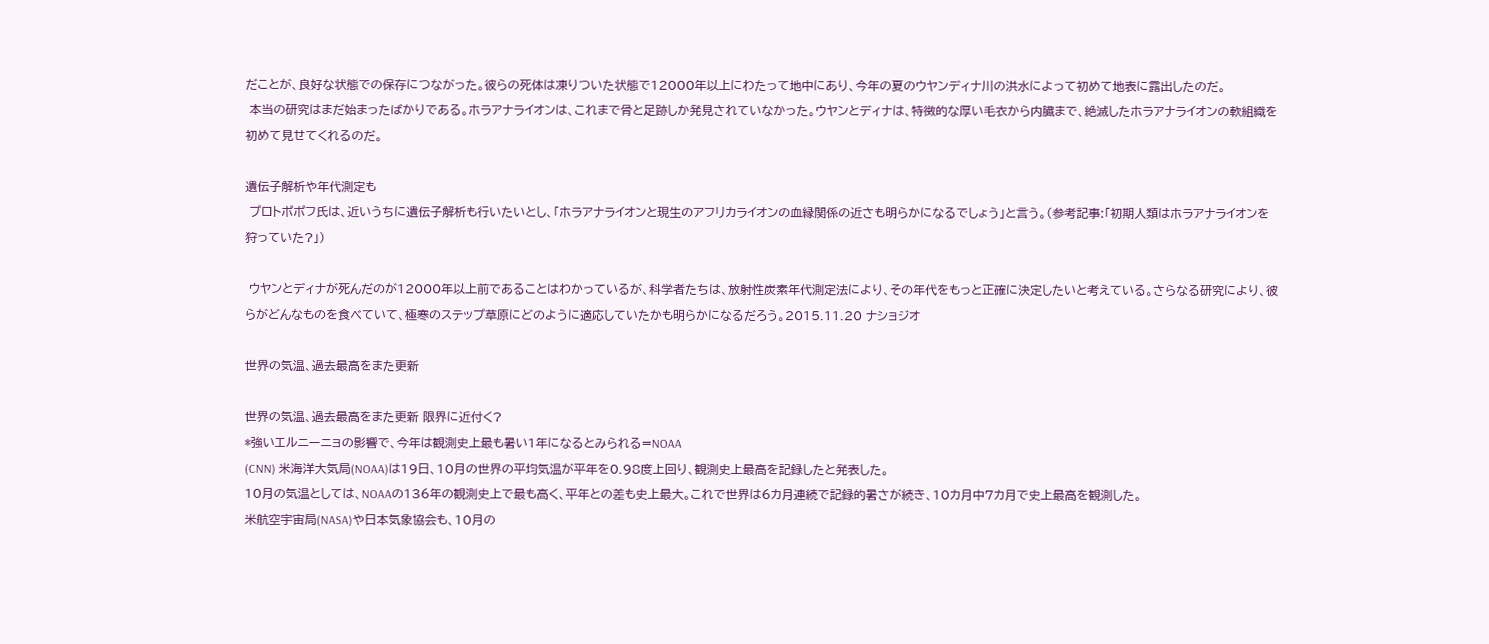だことが、良好な状態での保存につながった。彼らの死体は凍りついた状態で12000年以上にわたって地中にあり、今年の夏のウヤンディナ川の洪水によって初めて地表に露出したのだ。
 本当の研究はまだ始まったばかりである。ホラアナライオンは、これまで骨と足跡しか発見されていなかった。ウヤンとディナは、特徴的な厚い毛衣から内臓まで、絶滅したホラアナライオンの軟組織を初めて見せてくれるのだ。

遺伝子解析や年代測定も
 プロトポポフ氏は、近いうちに遺伝子解析も行いたいとし、「ホラアナライオンと現生のアフリカライオンの血縁関係の近さも明らかになるでしょう」と言う。(参考記事:「初期人類はホラアナライオンを狩っていた?」)

 ウヤンとディナが死んだのが12000年以上前であることはわかっているが、科学者たちは、放射性炭素年代測定法により、その年代をもっと正確に決定したいと考えている。さらなる研究により、彼らがどんなものを食べていて、極寒のステップ草原にどのように適応していたかも明らかになるだろう。2015.11.20 ナショジオ

世界の気温、過去最高をまた更新

世界の気温、過去最高をまた更新 限界に近付く?
*強いエルニーニョの影響で、今年は観測史上最も暑い1年になるとみられる=NOAA
(CNN) 米海洋大気局(NOAA)は19日、10月の世界の平均気温が平年を0.98度上回り、観測史上最高を記録したと発表した。
10月の気温としては、NOAAの136年の観測史上で最も高く、平年との差も史上最大。これで世界は6カ月連続で記録的暑さが続き、10カ月中7カ月で史上最高を観測した。
米航空宇宙局(NASA)や日本気象協会も、10月の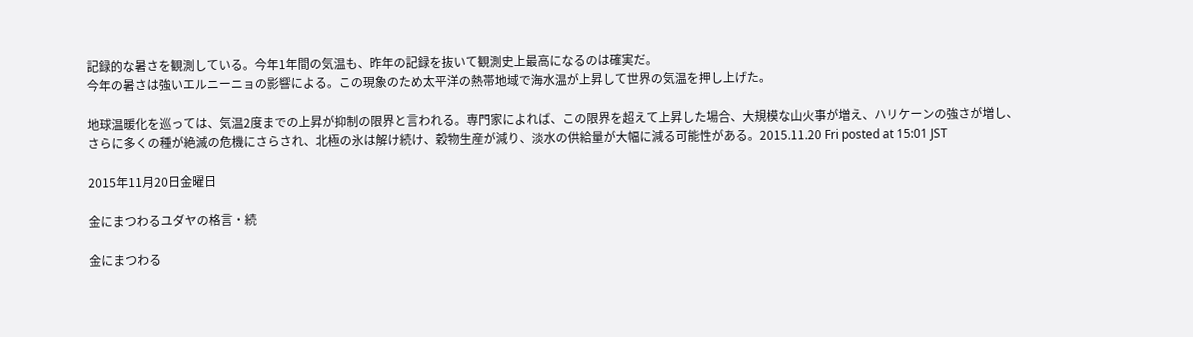記録的な暑さを観測している。今年1年間の気温も、昨年の記録を抜いて観測史上最高になるのは確実だ。
今年の暑さは強いエルニーニョの影響による。この現象のため太平洋の熱帯地域で海水温が上昇して世界の気温を押し上げた。

地球温暖化を巡っては、気温2度までの上昇が抑制の限界と言われる。専門家によれば、この限界を超えて上昇した場合、大規模な山火事が増え、ハリケーンの強さが増し、さらに多くの種が絶滅の危機にさらされ、北極の氷は解け続け、穀物生産が減り、淡水の供給量が大幅に減る可能性がある。2015.11.20 Fri posted at 15:01 JST

2015年11月20日金曜日

金にまつわるユダヤの格言・続

金にまつわる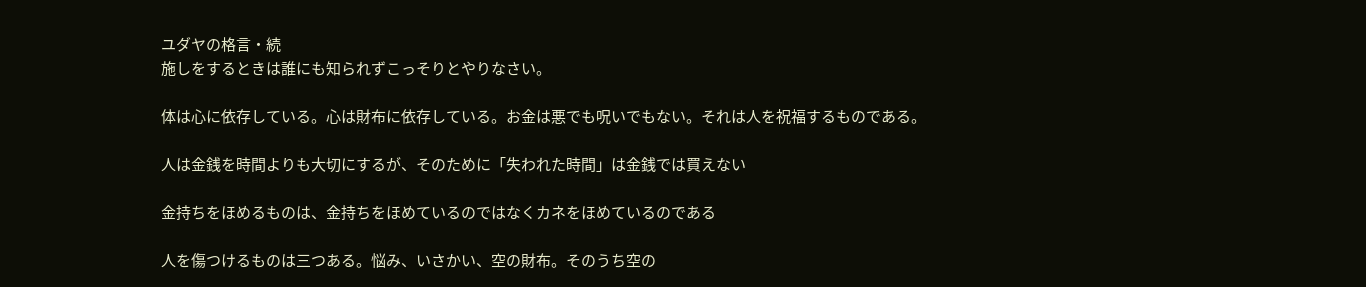ユダヤの格言・続
施しをするときは誰にも知られずこっそりとやりなさい。

体は心に依存している。心は財布に依存している。お金は悪でも呪いでもない。それは人を祝福するものである。

人は金銭を時間よりも大切にするが、そのために「失われた時間」は金銭では買えない

金持ちをほめるものは、金持ちをほめているのではなくカネをほめているのである

人を傷つけるものは三つある。悩み、いさかい、空の財布。そのうち空の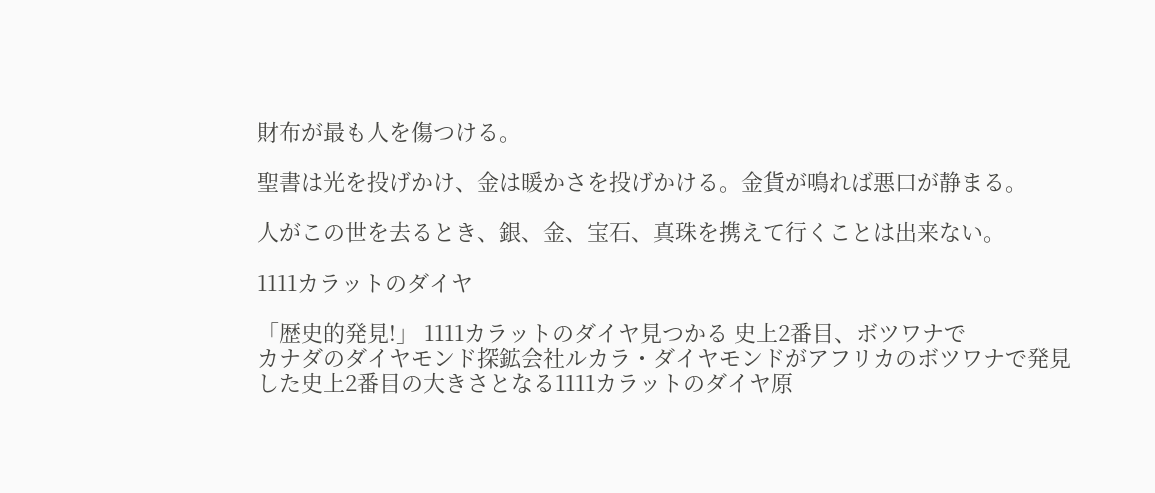財布が最も人を傷つける。

聖書は光を投げかけ、金は暖かさを投げかける。金貨が鳴れば悪口が静まる。

人がこの世を去るとき、銀、金、宝石、真珠を携えて行くことは出来ない。

1111カラットのダイヤ

「歴史的発見!」 1111カラットのダイヤ見つかる 史上2番目、ボツワナで
カナダのダイヤモンド探鉱会社ルカラ・ダイヤモンドがアフリカのボツワナで発見した史上2番目の大きさとなる1111カラットのダイヤ原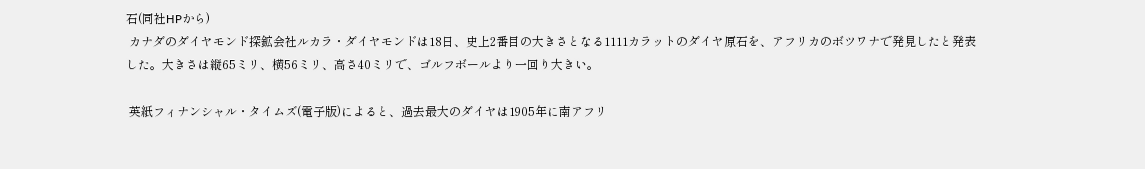石(同社HPから)
 カナダのダイヤモンド探鉱会社ルカラ・ダイヤモンドは18日、史上2番目の大きさとなる1111カラットのダイヤ原石を、アフリカのボツワナで発見したと発表した。大きさは縦65ミリ、横56ミリ、高さ40ミリで、ゴルフボールより一回り大きい。

 英紙フィナンシャル・タイムズ(電子版)によると、過去最大のダイヤは1905年に南アフリ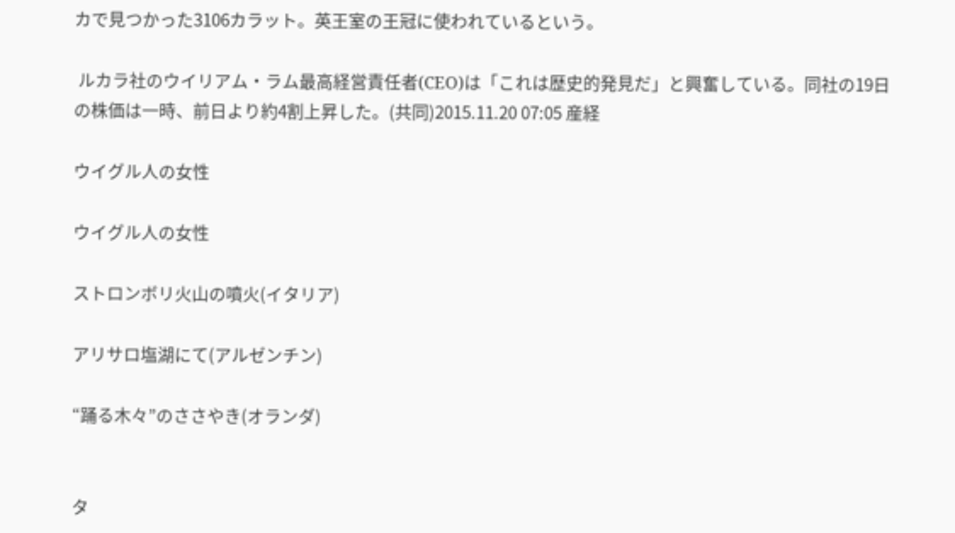カで見つかった3106カラット。英王室の王冠に使われているという。

 ルカラ社のウイリアム・ラム最高経営責任者(CEO)は「これは歴史的発見だ」と興奮している。同社の19日の株価は一時、前日より約4割上昇した。(共同)2015.11.20 07:05 産経

ウイグル人の女性

ウイグル人の女性

ストロンボリ火山の噴火(イタリア)

アリサロ塩湖にて(アルゼンチン)

“踊る木々”のささやき(オランダ)


タ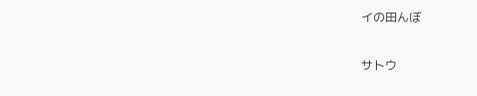イの田んぼ

サトウ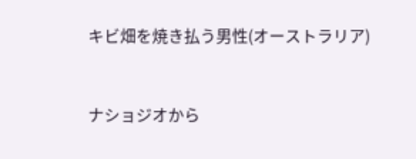キビ畑を焼き払う男性(オーストラリア)


ナショジオから